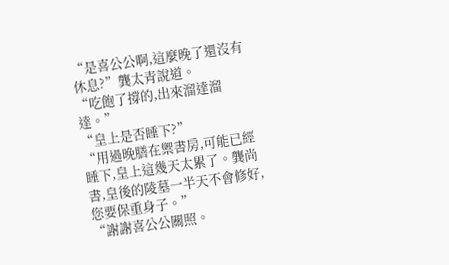“是喜公公啊,這麼晚了還沒有休息?”龔太青說道。
“吃飽了撐的,出來溜達溜達。”
“皇上是否睡下?”
“用過晚膳在禦書房,可能已經睡下,皇上這幾天太累了。龔尚書,皇後的陵墓一半天不會修好,您要保重身子。”
“謝謝喜公公關照。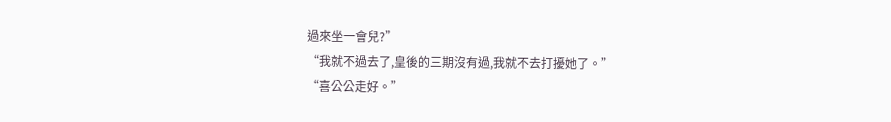過來坐一會兒?”
“我就不過去了,皇後的三期沒有過,我就不去打擾她了。”
“喜公公走好。”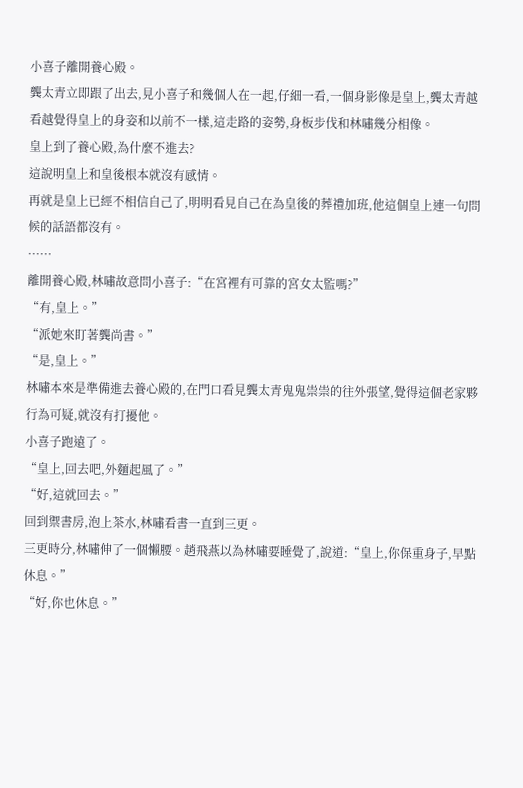小喜子離開養心殿。
龔太青立即跟了出去,見小喜子和幾個人在一起,仔細一看,一個身影像是皇上,龔太青越看越覺得皇上的身姿和以前不一樣,這走路的姿勢,身板步伐和林嘯幾分相像。
皇上到了養心殿,為什麼不進去?
這說明皇上和皇後根本就沒有感情。
再就是皇上已經不相信自己了,明明看見自己在為皇後的葬禮加班,他這個皇上連一句問候的話語都沒有。
······
離開養心殿,林嘯故意問小喜子:“在宮裡有可靠的宮女太監嗎?”
“有,皇上。”
“派她來盯著龔尚書。”
“是,皇上。”
林嘯本來是準備進去養心殿的,在門口看見龔太青鬼鬼祟祟的往外張望,覺得這個老家夥行為可疑,就沒有打擾他。
小喜子跑遠了。
“皇上,回去吧,外麵起風了。”
“好,這就回去。”
回到禦書房,泡上茶水,林嘯看書一直到三更。
三更時分,林嘯伸了一個懶腰。趙飛燕以為林嘯要睡覺了,說道:“皇上,你保重身子,早點休息。”
“好,你也休息。”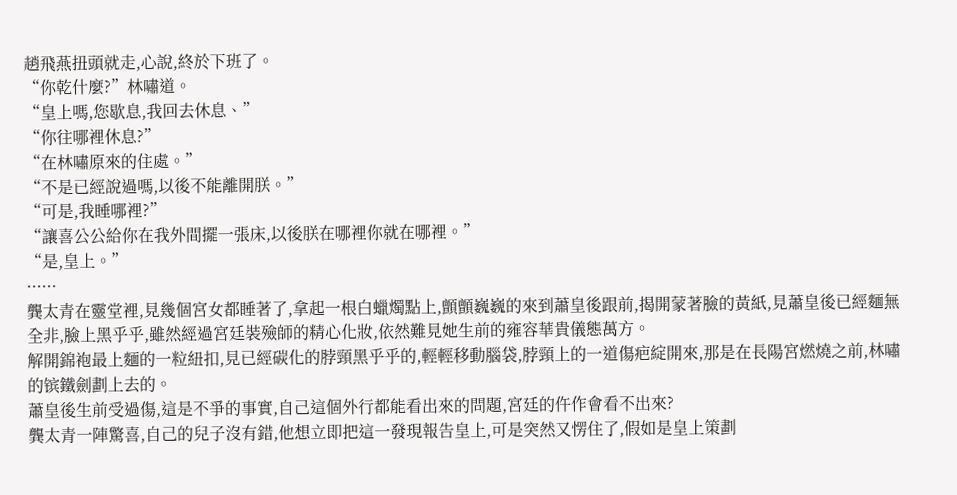趙飛燕扭頭就走,心說,終於下班了。
“你乾什麼?”林嘯道。
“皇上嗎,您歇息,我回去休息、”
“你往哪裡休息?”
“在林嘯原來的住處。”
“不是已經說過嗎,以後不能離開朕。”
“可是,我睡哪裡?”
“讓喜公公給你在我外間擺一張床,以後朕在哪裡你就在哪裡。”
“是,皇上。”
······
龔太青在靈堂裡,見幾個宮女都睡著了,拿起一根白蠟燭點上,顫顫巍巍的來到蕭皇後跟前,揭開蒙著臉的黃紙,見蕭皇後已經麵無全非,臉上黑乎乎,雖然經過宮廷裝殮師的精心化妝,依然難見她生前的雍容華貴儀態萬方。
解開錦袍最上麵的一粒紐扣,見已經碳化的脖頸黑乎乎的,輕輕移動腦袋,脖頸上的一道傷疤綻開來,那是在長陽宮燃燒之前,林嘯的镔鐵劍劃上去的。
蕭皇後生前受過傷,這是不爭的事實,自己這個外行都能看出來的問題,宮廷的仵作會看不出來?
龔太青一陣驚喜,自己的兒子沒有錯,他想立即把這一發現報告皇上,可是突然又愣住了,假如是皇上策劃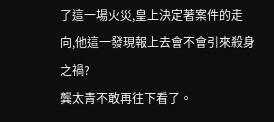了這一場火災,皇上決定著案件的走向,他這一發現報上去會不會引來殺身之禍?
龔太青不敢再往下看了。